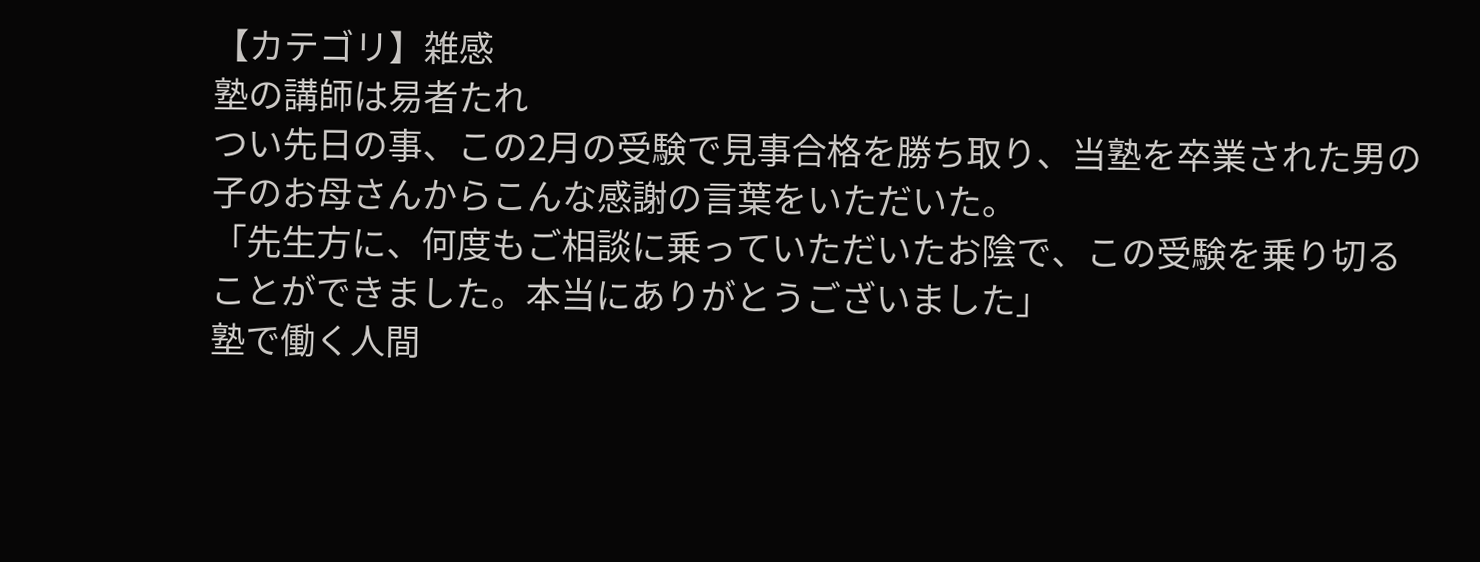【カテゴリ】雑感
塾の講師は易者たれ
つい先日の事、この2月の受験で見事合格を勝ち取り、当塾を卒業された男の子のお母さんからこんな感謝の言葉をいただいた。
「先生方に、何度もご相談に乗っていただいたお陰で、この受験を乗り切ることができました。本当にありがとうございました」
塾で働く人間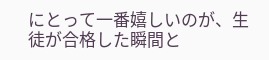にとって一番嬉しいのが、生徒が合格した瞬間と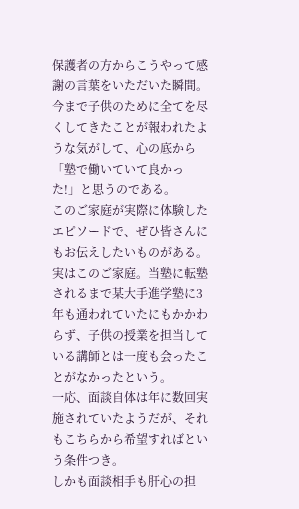保護者の方からこうやって感謝の言葉をいただいた瞬間。
今まで子供のために全てを尽くしてきたことが報われたような気がして、心の底から「塾で働いていて良かった!」と思うのである。
このご家庭が実際に体験したエピソードで、ぜひ皆さんにもお伝えしたいものがある。
実はこのご家庭。当塾に転塾されるまで某大手進学塾に3年も通われていたにもかかわらず、子供の授業を担当している講師とは一度も会ったことがなかったという。
一応、面談自体は年に数回実施されていたようだが、それもこちらから希望すればという条件つき。
しかも面談相手も肝心の担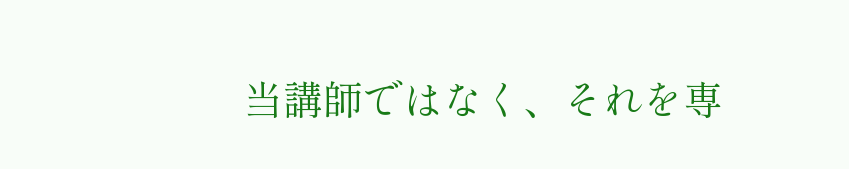当講師ではなく、それを専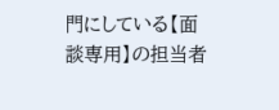門にしている【面談専用】の担当者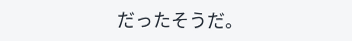だったそうだ。